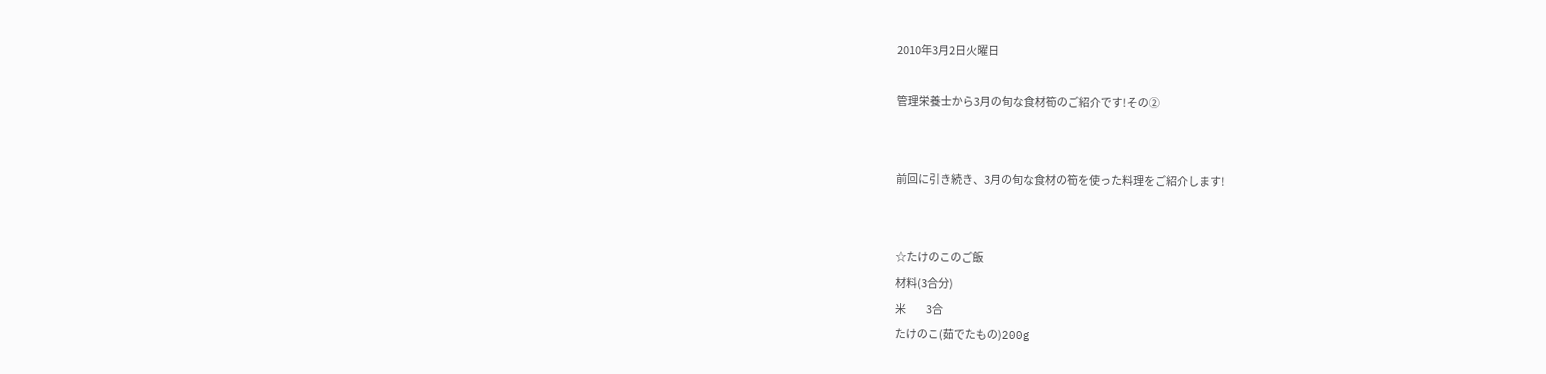2010年3月2日火曜日

管理栄養士から3月の旬な食材筍のご紹介です!その②


前回に引き続き、3月の旬な食材の筍を使った料理をご紹介します!


☆たけのこのご飯
材料(3合分)
米          3合
たけのこ(茹でたもの)200g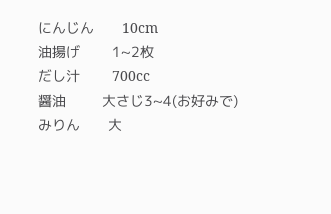にんじん       10cm
油揚げ        1~2枚
だし汁        700cc
醤油         大さじ3~4(お好みで)
みりん       大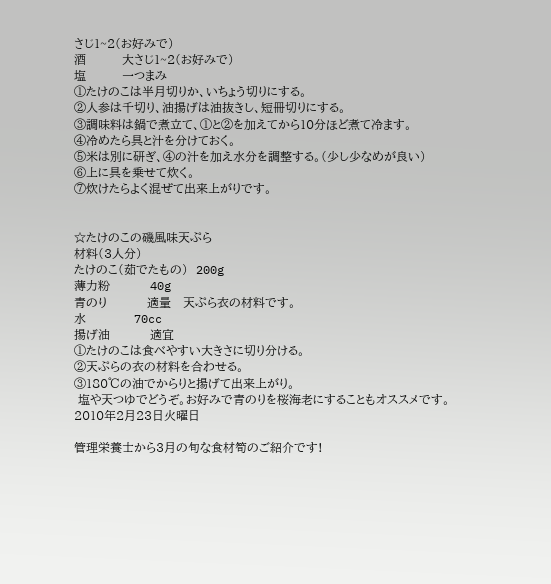さじ1~2(お好みで)
酒         大さじ1~2(お好みで)
塩         一つまみ
①たけのこは半月切りか、いちょう切りにする。
②人参は千切り、油揚げは油抜きし、短冊切りにする。
③調味料は鍋で煮立て、①と②を加えてから10分ほど煮て冷ます。
④冷めたら具と汁を分けておく。
⑤米は別に研ぎ、④の汁を加え水分を調整する。(少し少なめが良い)
⑥上に具を乗せて炊く。
⑦炊けたらよく混ぜて出来上がりです。


☆たけのこの磯風味天ぷら
材料(3人分)
たけのこ(茹でたもの)  200g
薄力粉          40g
青のり          適量   天ぷら衣の材料です。
水            70cc
揚げ油          適宜
①たけのこは食べやすい大きさに切り分ける。
②天ぷらの衣の材料を合わせる。
③180℃の油でからりと揚げて出来上がり。
 塩や天つゆでどうぞ。お好みで青のりを桜海老にすることもオススメです。
2010年2月23日火曜日

管理栄養士から3月の旬な食材筍のご紹介です!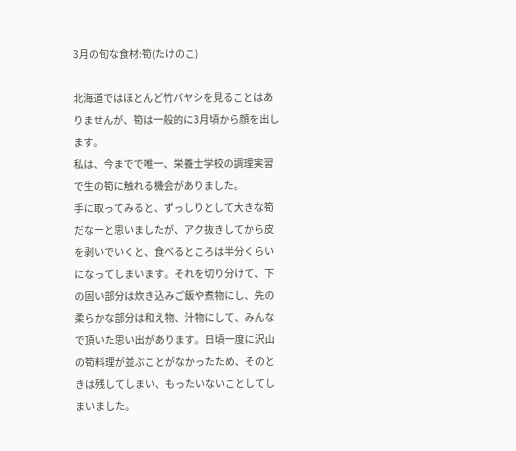3月の旬な食材:筍(たけのこ)

北海道ではほとんど竹バヤシを見ることはありませんが、筍は一般的に3月頃から顔を出します。
私は、今までで唯一、栄養士学校の調理実習で生の筍に触れる機会がありました。
手に取ってみると、ずっしりとして大きな筍だなーと思いましたが、アク抜きしてから皮を剥いでいくと、食べるところは半分くらいになってしまいます。それを切り分けて、下の固い部分は炊き込みご飯や煮物にし、先の柔らかな部分は和え物、汁物にして、みんなで頂いた思い出があります。日頃一度に沢山の筍料理が並ぶことがなかったため、そのときは残してしまい、もったいないことしてしまいました。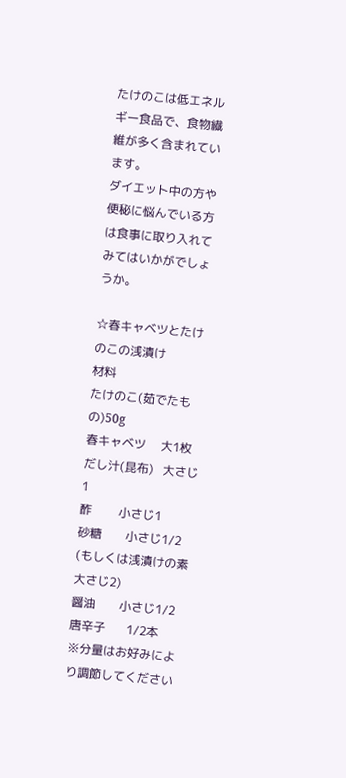たけのこは低エネルギー食品で、食物繊維が多く含まれています。
ダイエット中の方や便秘に悩んでいる方は食事に取り入れてみてはいかがでしょうか。

☆春キャベツとたけのこの浅漬け
材料
たけのこ(茹でたもの)50g
春キャベツ     大1枚
だし汁(昆布)   大さじ1
酢         小さじ1
砂糖        小さじ1/2 (もしくは浅漬けの素 大さじ2)
醤油        小さじ1/2
唐辛子       1/2本
※分量はお好みにより調節してください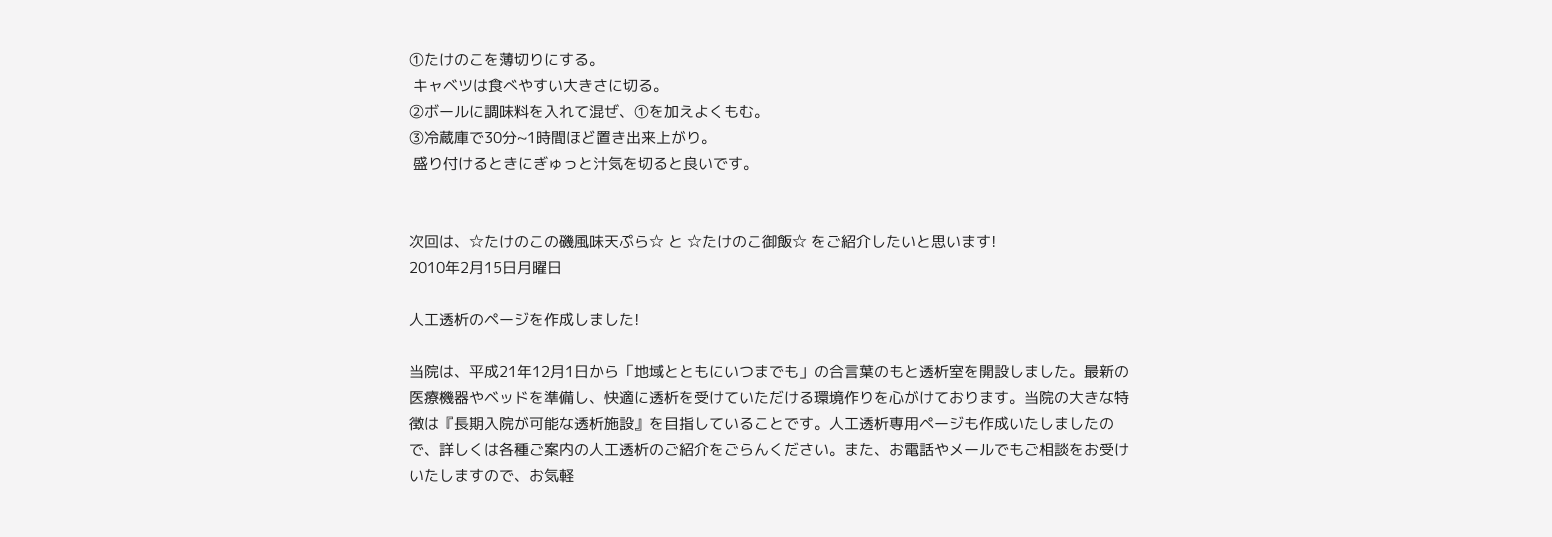①たけのこを薄切りにする。
 キャベツは食べやすい大きさに切る。
②ボールに調味料を入れて混ぜ、①を加えよくもむ。
③冷蔵庫で30分~1時間ほど置き出来上がり。
 盛り付けるときにぎゅっと汁気を切ると良いです。


次回は、☆たけのこの磯風味天ぷら☆ と ☆たけのこ御飯☆ をご紹介したいと思います!
2010年2月15日月曜日

人工透析のページを作成しました!

当院は、平成21年12月1日から「地域とともにいつまでも」の合言葉のもと透析室を開設しました。最新の医療機器やベッドを準備し、快適に透析を受けていただける環境作りを心がけております。当院の大きな特徴は『長期入院が可能な透析施設』を目指していることです。人工透析専用ページも作成いたしましたので、詳しくは各種ご案内の人工透析のご紹介をごらんください。また、お電話やメールでもご相談をお受けいたしますので、お気軽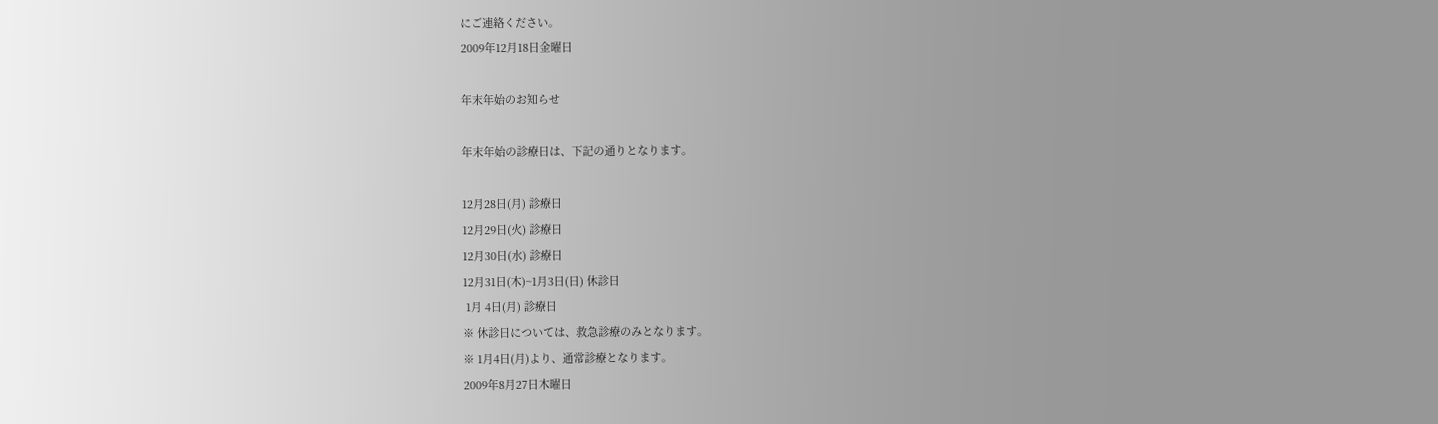にご連絡ください。
2009年12月18日金曜日

年末年始のお知らせ

年末年始の診療日は、下記の通りとなります。

12月28日(月) 診療日
12月29日(火) 診療日
12月30日(水) 診療日
12月31日(木)~1月3日(日) 休診日
 1月 4日(月) 診療日
※ 休診日については、救急診療のみとなります。
※ 1月4日(月)より、通常診療となります。
2009年8月27日木曜日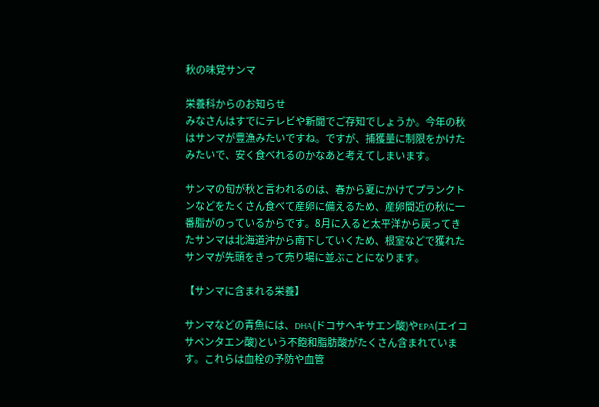秋の味覚サンマ

栄養科からのお知らせ
みなさんはすでにテレビや新聞でご存知でしょうか。今年の秋はサンマが豊漁みたいですね。ですが、捕獲量に制限をかけたみたいで、安く食べれるのかなあと考えてしまいます。

サンマの旬が秋と言われるのは、春から夏にかけてプランクトンなどをたくさん食べて産卵に備えるため、産卵間近の秋に一番脂がのっているからです。8月に入ると太平洋から戻ってきたサンマは北海道沖から南下していくため、根室などで獲れたサンマが先頭をきって売り場に並ぶことになります。

【サンマに含まれる栄養】

サンマなどの青魚には、DHA(ドコサヘキサエン酸)やEPA(エイコサペンタエン酸)という不飽和脂肪酸がたくさん含まれています。これらは血栓の予防や血管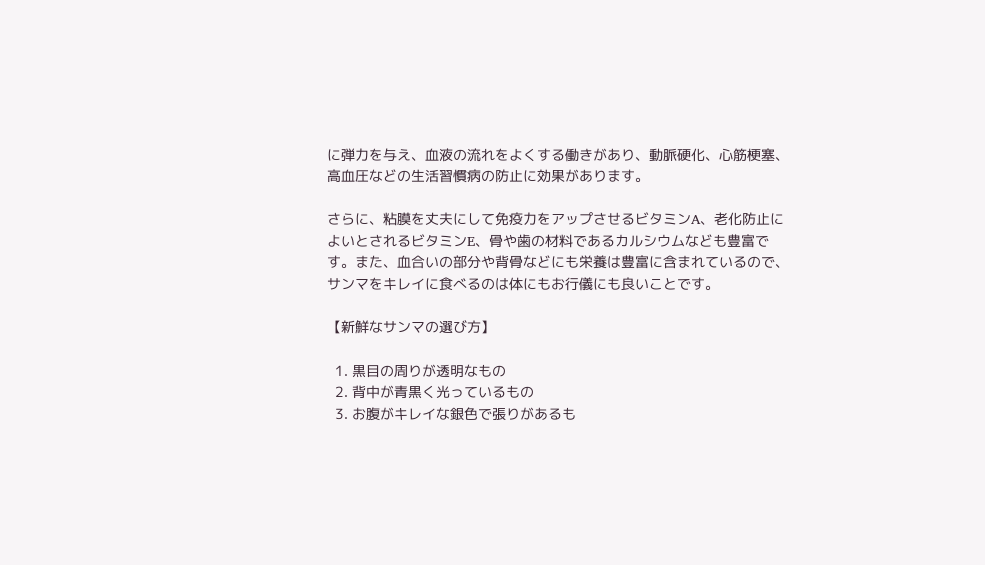に弾力を与え、血液の流れをよくする働きがあり、動脈硬化、心筋梗塞、高血圧などの生活習慣病の防止に効果があります。

さらに、粘膜を丈夫にして免疫力をアップさせるビタミンA、老化防止によいとされるビタミンE、骨や歯の材料であるカルシウムなども豊富です。また、血合いの部分や背骨などにも栄養は豊富に含まれているので、サンマをキレイに食べるのは体にもお行儀にも良いことです。

【新鮮なサンマの選び方】

  1. 黒目の周りが透明なもの
  2. 背中が青黒く光っているもの
  3. お腹がキレイな銀色で張りがあるも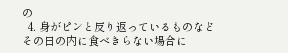の
  4. 身がピンと反り返っているものなど
その日の内に食べきらない場合に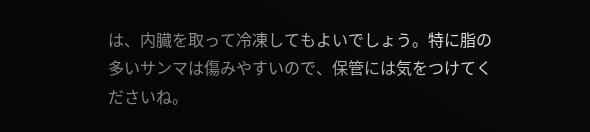は、内臓を取って冷凍してもよいでしょう。特に脂の多いサンマは傷みやすいので、保管には気をつけてくださいね。